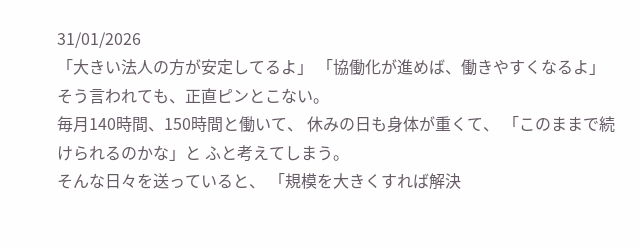31/01/2026
「大きい法人の方が安定してるよ」 「協働化が進めば、働きやすくなるよ」
そう言われても、正直ピンとこない。
毎月140時間、150時間と働いて、 休みの日も身体が重くて、 「このままで続けられるのかな」と ふと考えてしまう。
そんな日々を送っていると、 「規模を大きくすれば解決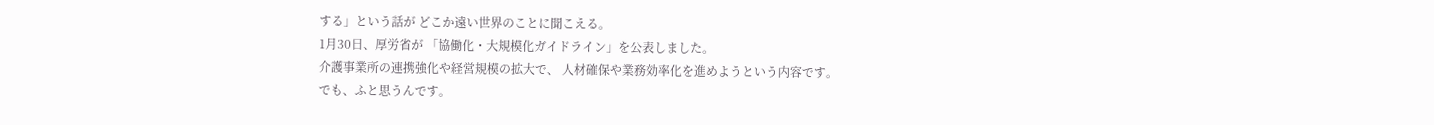する」という話が どこか遠い世界のことに聞こえる。
1月30日、厚労省が 「協働化・大規模化ガイドライン」を公表しました。
介護事業所の連携強化や経営規模の拡大で、 人材確保や業務効率化を進めようという内容です。
でも、ふと思うんです。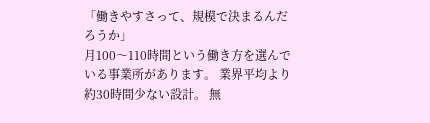「働きやすさって、規模で決まるんだろうか」
月100〜110時間という働き方を選んでいる事業所があります。 業界平均より約30時間少ない設計。 無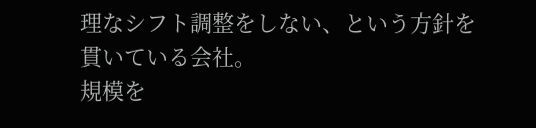理なシフト調整をしない、という方針を貫いている会社。
規模を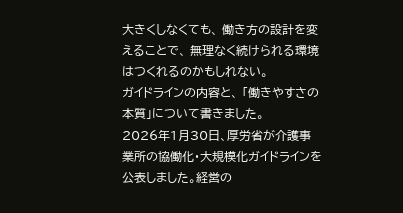大きくしなくても、 働き方の設計を変えることで、 無理なく続けられる環境はつくれるのかもしれない。
ガイドラインの内容と、 「働きやすさの本質」について書きました。
2026年1月30日、厚労省が介護事業所の協働化・大規模化ガイドラインを公表しました。経営の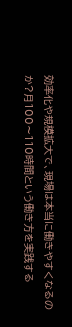効率化や規模拡大で、現場は本当に働きやすくなるのか?月100〜110時間という働き方を実践する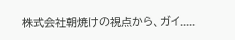株式会社朝焼けの視点から、ガイ.....